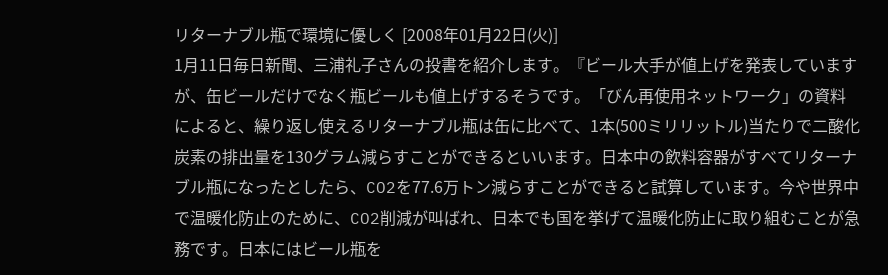リターナブル瓶で環境に優しく [2008年01月22日(火)]
1月11日毎日新聞、三浦礼子さんの投書を紹介します。『ビール大手が値上げを発表していますが、缶ビールだけでなく瓶ビールも値上げするそうです。「びん再使用ネットワーク」の資料によると、繰り返し使えるリターナブル瓶は缶に比べて、1本(500ミリリットル)当たりで二酸化炭素の排出量を130グラム減らすことができるといいます。日本中の飲料容器がすべてリターナブル瓶になったとしたら、CO2を77.6万トン減らすことができると試算しています。今や世界中で温暖化防止のために、CO2削減が叫ばれ、日本でも国を挙げて温暖化防止に取り組むことが急務です。日本にはビール瓶を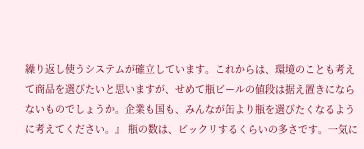繰り返し使うシステムが確立しています。これからは、環境のことも考えて商品を選びたいと思いますが、せめて瓶ビールの値段は据え置きにならないものでしょうか。企業も国も、みんなが缶より瓶を選びたくなるように考えてください。』 瓶の数は、ビックリするくらいの多さです。一気に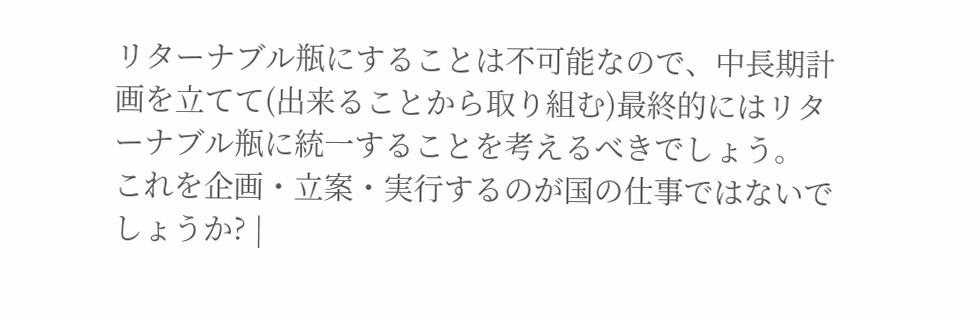リターナブル瓶にすることは不可能なので、中長期計画を立てて(出来ることから取り組む)最終的にはリターナブル瓶に統一することを考えるべきでしょう。 これを企画・立案・実行するのが国の仕事ではないでしょうか? |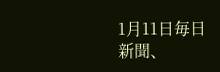1月11日毎日新聞、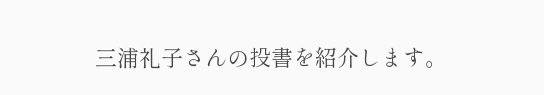三浦礼子さんの投書を紹介します。